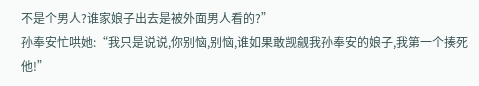不是个男人?谁家娘子出去是被外面男人看的?”
孙奉安忙哄她:“我只是说说,你别恼,别恼,谁如果敢觊觎我孙奉安的娘子,我第一个揍死他!”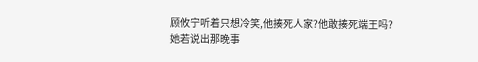顾攸宁听着只想冷笑,他揍死人家?他敢揍死端王吗?
她若说出那晚事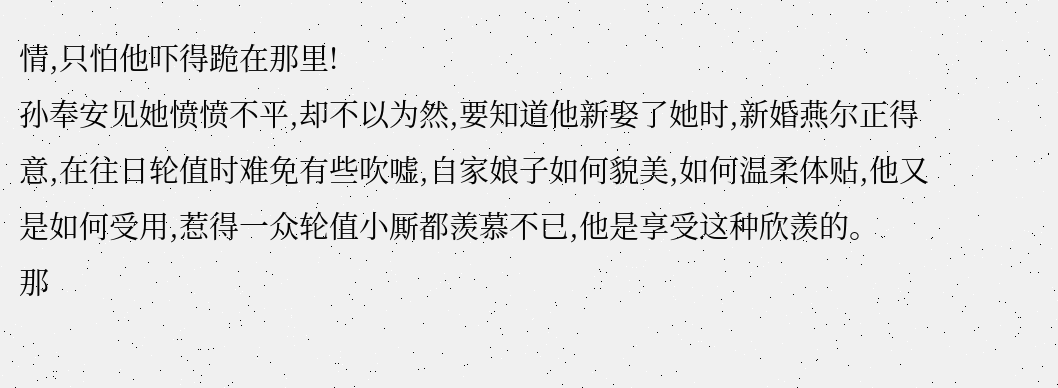情,只怕他吓得跪在那里!
孙奉安见她愤愤不平,却不以为然,要知道他新娶了她时,新婚燕尔正得意,在往日轮值时难免有些吹嘘,自家娘子如何貌美,如何温柔体贴,他又是如何受用,惹得一众轮值小厮都羡慕不已,他是享受这种欣羡的。
那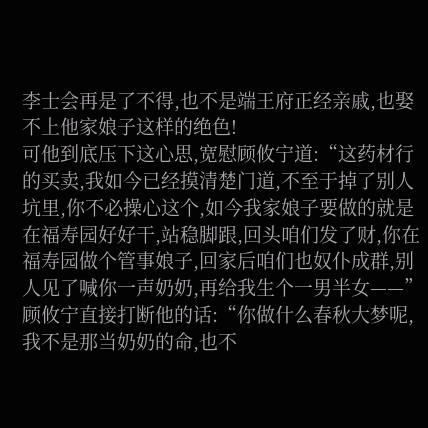李士会再是了不得,也不是端王府正经亲戚,也娶不上他家娘子这样的绝色!
可他到底压下这心思,宽慰顾攸宁道:“这药材行的买卖,我如今已经摸清楚门道,不至于掉了别人坑里,你不必操心这个,如今我家娘子要做的就是在福寿园好好干,站稳脚跟,回头咱们发了财,你在福寿园做个管事娘子,回家后咱们也奴仆成群,别人见了喊你一声奶奶,再给我生个一男半女——”
顾攸宁直接打断他的话:“你做什么春秋大梦呢,我不是那当奶奶的命,也不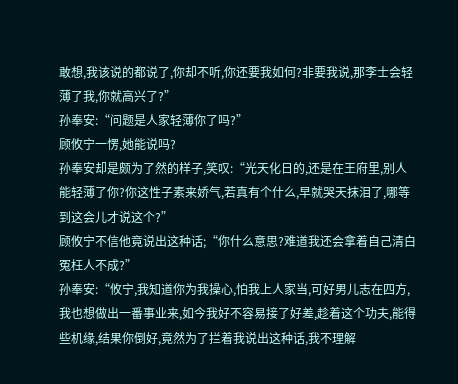敢想,我该说的都说了,你却不听,你还要我如何?非要我说,那李士会轻薄了我,你就高兴了?”
孙奉安:“问题是人家轻薄你了吗?”
顾攸宁一愣,她能说吗?
孙奉安却是颇为了然的样子,笑叹:“光天化日的,还是在王府里,别人能轻薄了你?你这性子素来娇气,若真有个什么,早就哭天抹泪了,哪等到这会儿才说这个?”
顾攸宁不信他竟说出这种话;“你什么意思?难道我还会拿着自己清白冤枉人不成?”
孙奉安:“攸宁,我知道你为我操心,怕我上人家当,可好男儿志在四方,我也想做出一番事业来,如今我好不容易接了好差,趁着这个功夫,能得些机缘,结果你倒好,竟然为了拦着我说出这种话,我不理解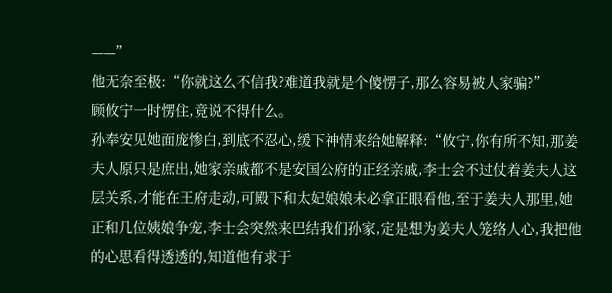——”
他无奈至极:“你就这么不信我?难道我就是个傻愣子,那么容易被人家骗?”
顾攸宁一时愣住,竟说不得什么。
孙奉安见她面庞惨白,到底不忍心,缓下神情来给她解释:“攸宁,你有所不知,那姜夫人原只是庶出,她家亲戚都不是安国公府的正经亲戚,李士会不过仗着姜夫人这层关系,才能在王府走动,可殿下和太妃娘娘未必拿正眼看他,至于姜夫人那里,她正和几位姨娘争宠,李士会突然来巴结我们孙家,定是想为姜夫人笼络人心,我把他的心思看得透透的,知道他有求于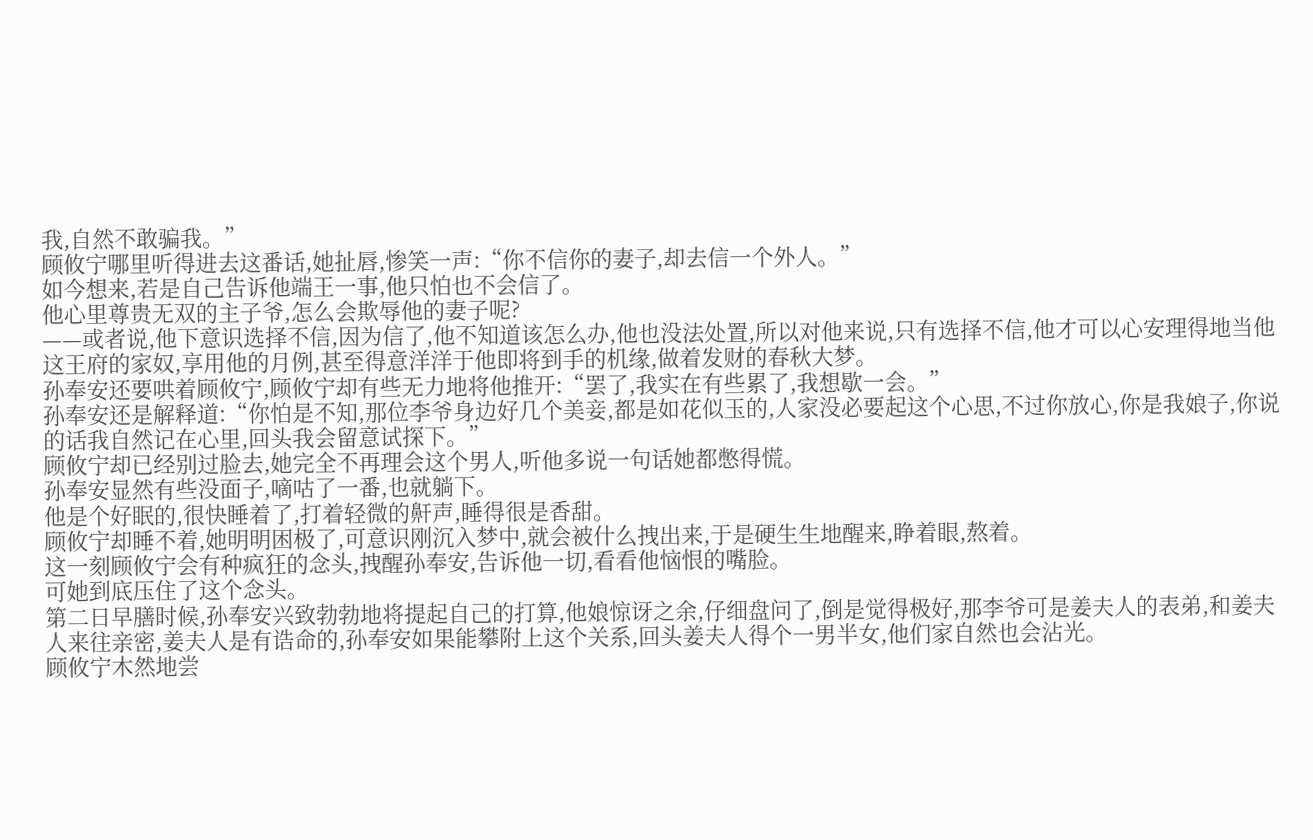我,自然不敢骗我。”
顾攸宁哪里听得进去这番话,她扯唇,惨笑一声:“你不信你的妻子,却去信一个外人。”
如今想来,若是自己告诉他端王一事,他只怕也不会信了。
他心里尊贵无双的主子爷,怎么会欺辱他的妻子呢?
——或者说,他下意识选择不信,因为信了,他不知道该怎么办,他也没法处置,所以对他来说,只有选择不信,他才可以心安理得地当他这王府的家奴,享用他的月例,甚至得意洋洋于他即将到手的机缘,做着发财的春秋大梦。
孙奉安还要哄着顾攸宁,顾攸宁却有些无力地将他推开:“罢了,我实在有些累了,我想歇一会。”
孙奉安还是解释道:“你怕是不知,那位李爷身边好几个美妾,都是如花似玉的,人家没必要起这个心思,不过你放心,你是我娘子,你说的话我自然记在心里,回头我会留意试探下。”
顾攸宁却已经别过脸去,她完全不再理会这个男人,听他多说一句话她都憋得慌。
孙奉安显然有些没面子,嘀咕了一番,也就躺下。
他是个好眠的,很快睡着了,打着轻微的鼾声,睡得很是香甜。
顾攸宁却睡不着,她明明困极了,可意识刚沉入梦中,就会被什么拽出来,于是硬生生地醒来,睁着眼,熬着。
这一刻顾攸宁会有种疯狂的念头,拽醒孙奉安,告诉他一切,看看他恼恨的嘴脸。
可她到底压住了这个念头。
第二日早膳时候,孙奉安兴致勃勃地将提起自己的打算,他娘惊讶之余,仔细盘问了,倒是觉得极好,那李爷可是姜夫人的表弟,和姜夫人来往亲密,姜夫人是有诰命的,孙奉安如果能攀附上这个关系,回头姜夫人得个一男半女,他们家自然也会沾光。
顾攸宁木然地尝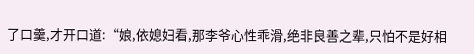了口羹,才开口道:“娘,依媳妇看,那李爷心性乖滑,绝非良善之辈,只怕不是好相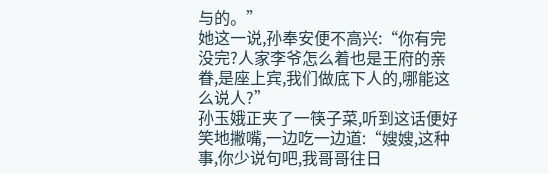与的。”
她这一说,孙奉安便不高兴:“你有完没完?人家李爷怎么着也是王府的亲眷,是座上宾,我们做底下人的,哪能这么说人?”
孙玉娥正夹了一筷子菜,听到这话便好笑地撇嘴,一边吃一边道:“嫂嫂,这种事,你少说句吧,我哥哥往日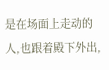是在场面上走动的人,也跟着殿下外出,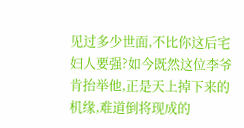见过多少世面,不比你这后宅妇人要强?如今既然这位李爷肯抬举他,正是天上掉下来的机缘,难道倒将现成的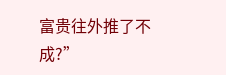富贵往外推了不成?”